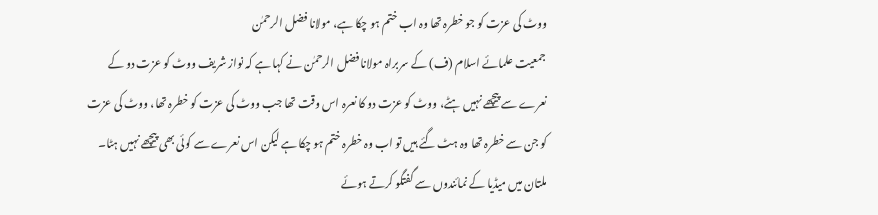ووٹ کی عزت کو جو خطرہ تھا وہ اب ختم ہو چکا ہے، مولانا فضل الرحمٰن
جمعیت علمائے اسلام (ف) کے سربراہ مولانا فضل الرحمٰن نے کہا ہے کہ نواز شریف ووٹ کو عزت دو کے نعرے سے پیچھے نہیں ہٹے، ووٹ کو عزت دو کا نعرہ اس وقت تھا جب ووٹ کی عزت کو خطرہ تھا، ووٹ کی عزت کو جن سے خطرہ تھا وہ ہٹ گئے ہیں تو اب وہ خطرہ ختم ہو چکا ہے لیکن اس نعرے سے کوئی بھی پیچھے نہیں ہٹا۔
ملتان میں میڈیا کے نمائندوں سے گفتگو کرتے ہوئے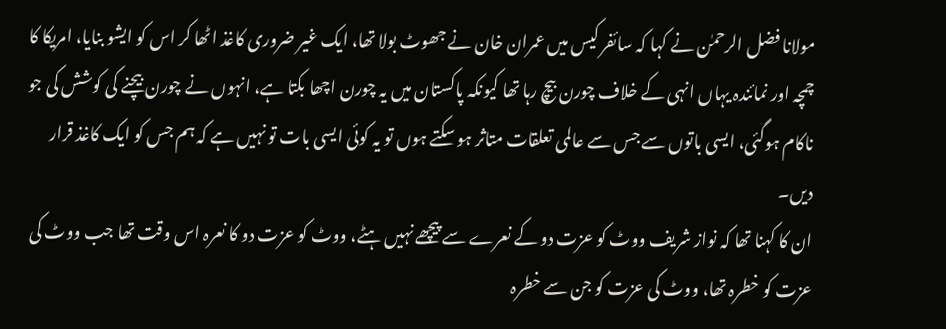مولانا فضل الرحمٰن نے کہا کہ سائفر کیس میں عمران خان نے جھوٹ بولا تھا، ایک غیر ضروری کاغذ اٹھا کر اس کو ایشو بنایا، امریکا کا چمچہ اور نمائندہ یہاں انہی کے خلاف چورن بیچ رہا تھا کیونکہ پاکستان میں یہ چورن اچھا بکتا ہے، انہوں نے چورن بیچنے کی کوشش کی جو ناکام ہوگئی، ایسی باتوں سے جس سے عالمی تعلقات متاثر ہو سکتے ہوں تو یہ کوئی ایسی بات تو نہیں ہے کہ ہم جس کو ایک کاغذ قرار دیں۔
ان کا کہنا تھا کہ نواز شریف ووٹ کو عزت دو کے نعرے سے پیچھے نہیں ہٹے، ووٹ کو عزت دو کا نعرہ اس وقت تھا جب ووٹ کی عزت کو خطرہ تھا، ووٹ کی عزت کو جن سے خطرہ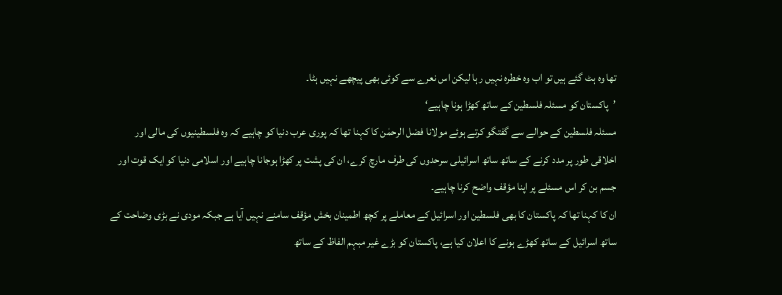تھا وہ ہٹ گئے ہیں تو اب وہ خطرہ نہیں رہا لیکن اس نعرے سے کوئی بھی پیچھے نہیں ہٹا۔
’پاکستان کو مسئلہ فلسطین کے ساتھ کھڑا ہونا چاہیے‘
مسئلہ فلسطین کے حوالے سے گفتگو کرتے ہوئے مولانا فضل الرحمٰن کا کہنا تھا کہ پوری عرب دنیا کو چاہیے کہ وہ فلسطینیوں کی مالی اور اخلاقی طور پر مدد کرنے کے ساتھ ساتھ اسرائیلی سرحدوں کی طرف مارچ کرے، ان کی پشت پر کھڑا ہوجانا چاہیے اور اسلامی دنیا کو ایک قوت اور جسم بن کر اس مسئلے پر اپنا مؤقف واضح کرنا چاہیے۔
ان کا کہنا تھا کہ پاکستان کا بھی فلسطین اور اسرائیل کے معاملے پر کچھ اطمینان بخش مؤقف سامنے نہیں آیا ہے جبکہ مودی نے بڑی وضاحت کے ساتھ اسرائیل کے ساتھ کھڑے ہونے کا اعلان کیا ہے، پاکستان کو بڑے غیر مبہم الفاظ کے ساتھ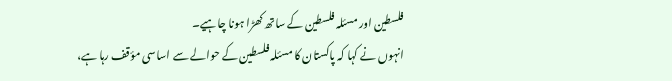فلسطین اور مسئلہ فلسطین کے ساتھ کھڑا ہونا چاہیے۔
انہوں نے کہا کہ پاکستان کا مسئلہ فلسطین کے حوالے سے اساسی مؤقف رہا ہے،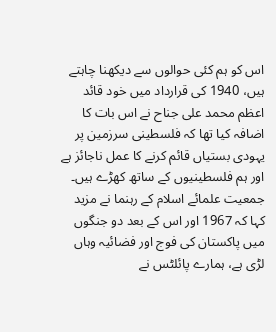اس کو ہم کئی حوالوں سے دیکھنا چاہتے ہیں، 1940 کی قرارداد میں خود قائد اعظم محمد علی جناح نے اس بات کا اضافہ کیا تھا کہ فلسطینی سرزمین پر یہودی بستیاں قائم کرنے کا عمل ناجائز ہے اور ہم فلسطینیوں کے ساتھ کھڑے ہیں۔
جمعیت علمائے اسلام کے رہنما نے مزید کہا کہ 1967 اور اس کے بعد دو جنگوں میں پاکستان کی فوج اور فضائیہ وہاں لڑی ہے، ہمارے پائلٹس نے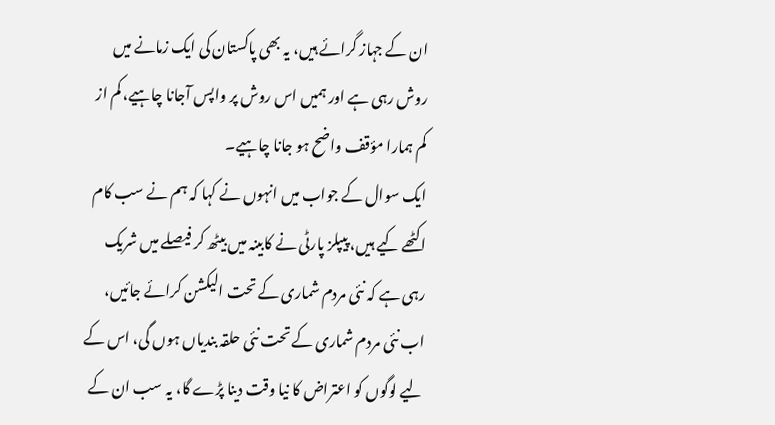ان کے جہاز گرائے ہیں، یہ بھی پاکستان کی ایک زمانے میں روش رہی ہے اور ہمیں اس روش پر واپس آجانا چاہیے، کم از کم ہمارا مؤقف واضح ہو جانا چاہیے۔
ایک سوال کے جواب میں انہوں نے کہا کہ ہم نے سب کام اکٹھے کیے ہیں، پیپلز پارٹی نے کابینہ میں بیٹھ کر فیصلے میں شریک رہی ہے کہ نئی مردم شماری کے تحت الیکشن کرائے جائیں، اب نئی مردم شماری کے تحت نئی حلقہ بندیاں ہوں گی، اس کے لیے لوگوں کو اعتراض کا نیا وقت دینا پڑے گا، یہ سب ان کے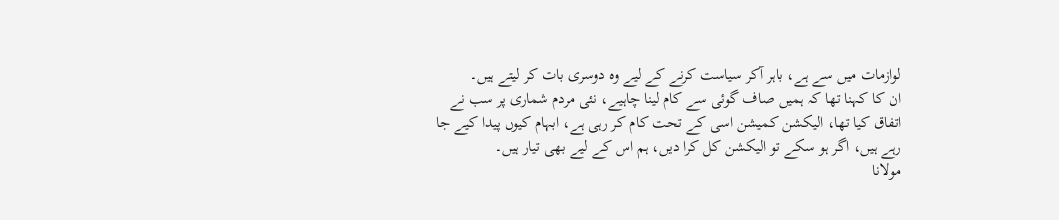لوازمات میں سے ہے، باہر آکر سیاست کرنے کے لیے وہ دوسری بات کر لیتے ہیں۔
ان کا کہنا تھا کہ ہمیں صاف گوئی سے کام لینا چاہیے، نئی مردم شماری پر سب نے اتفاق کیا تھا، الیکشن کمیشن اسی کے تحت کام کر رہی ہے، ابہام کیوں پیدا کیے جا رہے ہیں، اگر ہو سکے تو الیکشن کل کرا دیں، ہم اس کے لیے بھی تیار ہیں۔
مولانا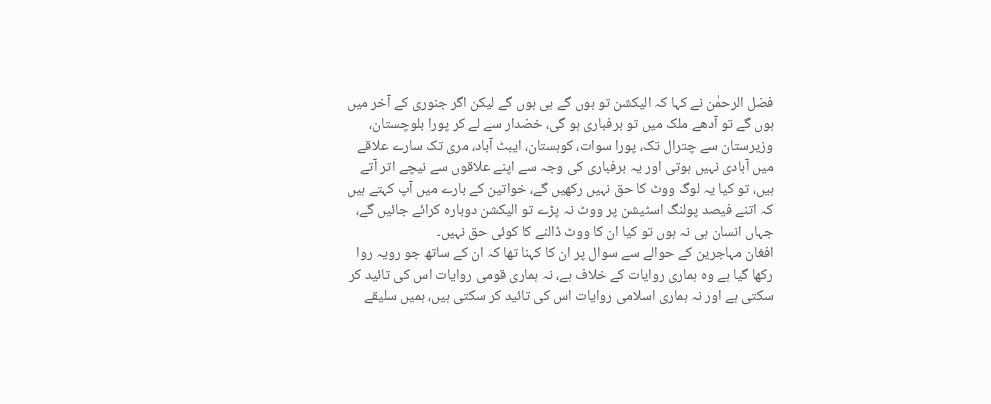فضل الرحمٰن نے کہا کہ الیکشن تو ہوں گے ہی ہوں گے لیکن اگر جنوری کے آخر میں ہوں گے تو آدھے ملک میں تو برفباری ہو گی، خضدار سے لے کر پورا بلوچستان، وزیرستان سے چترال تک، پورا سوات، کوہستان، ایبٹ آباد، مری تک سارے علاقے میں آبادی نہیں ہوتی اور یہ برفباری کی وجہ سے اپنے علاقوں سے نیچے اتر آتے ہیں، تو کیا یہ لوگ ووٹ کا حق نہیں رکھیں گے، خواتین کے بارے میں آپ کہتے ہیں کہ اتنے فیصد پولنگ اسٹیشن پر ووٹ نہ پڑے تو الیکشن دوبارہ کرائے جائیں گے، جہاں انسان ہی نہ ہوں تو کیا ان کا ووٹ ڈالنے کا کوئی حق نہیں۔
افغان مہاجرین کے حوالے سے سوال پر ان کا کہنا تھا کہ ان کے ساتھ جو رویہ روا رکھا گیا ہے وہ ہماری روایات کے خلاف ہے، نہ ہماری قومی روایات اس کی تائید کر سکتی ہے اور نہ ہماری اسلامی روایات اس کی تائید کر سکتی ہیں، ہمیں سلیقے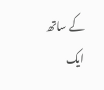کے ساتھ ایک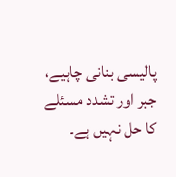پالیسی بنانی چاہیے، جبر اور تشدد مسئلے کا حل نہیں ہے۔